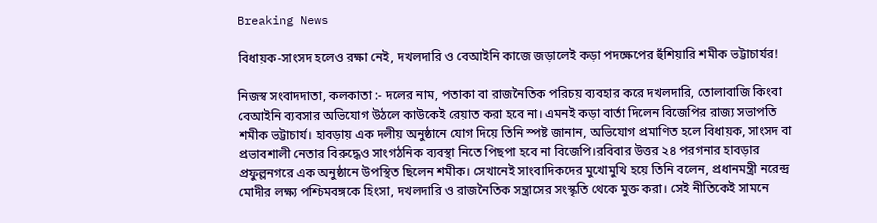Breaking News

বিধায়ক-সাংসদ হলেও রক্ষা নেই, দখলদারি ও বেআইনি কাজে জড়ালেই কড়া পদক্ষেপের হুঁশিয়ারি শমীক ভট্টাচাৰ্যর!

নিজস্ব সংবাদদাতা, কলকাতা :- দলের নাম, পতাকা বা রাজনৈতিক পরিচয় ব্যবহার করে দখলদারি, তোলাবাজি কিংবা বেআইনি ব্যবসার অভিযোগ উঠলে কাউকেই রেয়াত করা হবে না। এমনই কড়া বার্তা দিলেন বিজেপির রাজ্য সভাপতি শমীক ভট্টাচার্য। হাবড়ায় এক দলীয় অনুষ্ঠানে যোগ দিয়ে তিনি স্পষ্ট জানান, অভিযোগ প্রমাণিত হলে বিধায়ক, সাংসদ বা প্রভাবশালী নেতার বিরুদ্ধেও সাংগঠনিক ব্যবস্থা নিতে পিছপা হবে না বিজেপি।রবিবার উত্তর ২৪ পরগনার হাবড়ার প্রফুল্লনগরে এক অনুষ্ঠানে উপস্থিত ছিলেন শমীক। সেখানেই সাংবাদিকদের মুখোমুখি হয়ে তিনি বলেন, প্রধানমন্ত্রী নরেন্দ্র মোদীর লক্ষ্য পশ্চিমবঙ্গকে হিংসা, দখলদারি ও রাজনৈতিক সন্ত্রাসের সংস্কৃতি থেকে মুক্ত করা। সেই নীতিকেই সামনে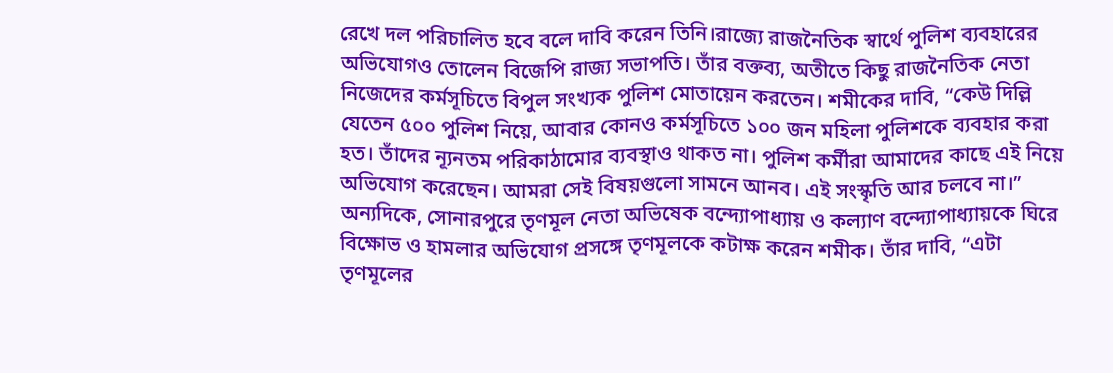রেখে দল পরিচালিত হবে বলে দাবি করেন তিনি।রাজ্যে রাজনৈতিক স্বার্থে পুলিশ ব্যবহারের অভিযোগও তোলেন বিজেপি রাজ্য সভাপতি। তাঁর বক্তব্য, অতীতে কিছু রাজনৈতিক নেতা নিজেদের কর্মসূচিতে বিপুল সংখ্যক পুলিশ মোতায়েন করতেন। শমীকের দাবি, “কেউ দিল্লি যেতেন ৫০০ পুলিশ নিয়ে, আবার কোনও কর্মসূচিতে ১০০ জন মহিলা পুলিশকে ব্যবহার করা হত। তাঁদের ন্যূনতম পরিকাঠামোর ব্যবস্থাও থাকত না। পুলিশ কর্মীরা আমাদের কাছে এই নিয়ে অভিযোগ করেছেন। আমরা সেই বিষয়গুলো সামনে আনব। এই সংস্কৃতি আর চলবে না।”
অন্যদিকে, সোনারপুরে তৃণমূল নেতা অভিষেক বন্দ্যোপাধ্যায় ও কল্যাণ বন্দ্যোপাধ্যায়কে ঘিরে বিক্ষোভ ও হামলার অভিযোগ প্রসঙ্গে তৃণমূলকে কটাক্ষ করেন শমীক। তাঁর দাবি, “এটা তৃণমূলের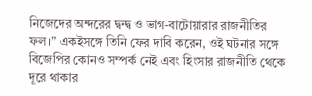নিজেদের অন্দরের দ্বন্দ্ব ও ভাগ-বাটোয়ারার রাজনীতির ফল।” একইসঙ্গে তিনি ফের দাবি করেন, ওই ঘটনার সঙ্গে বিজেপির কোনও সম্পর্ক নেই এবং হিংসার রাজনীতি থেকে দূরে থাকার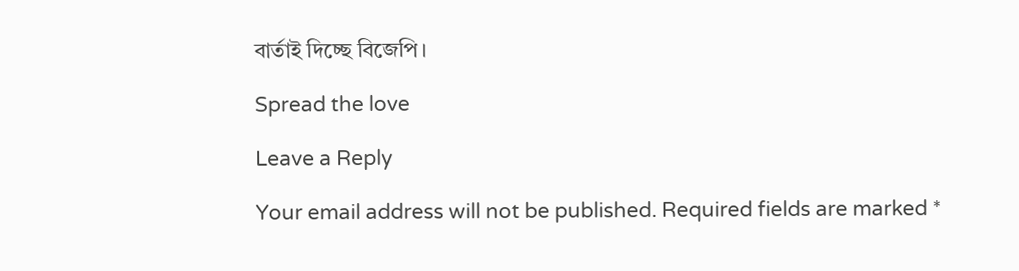বার্তাই দিচ্ছে বিজেপি।

Spread the love

Leave a Reply

Your email address will not be published. Required fields are marked *